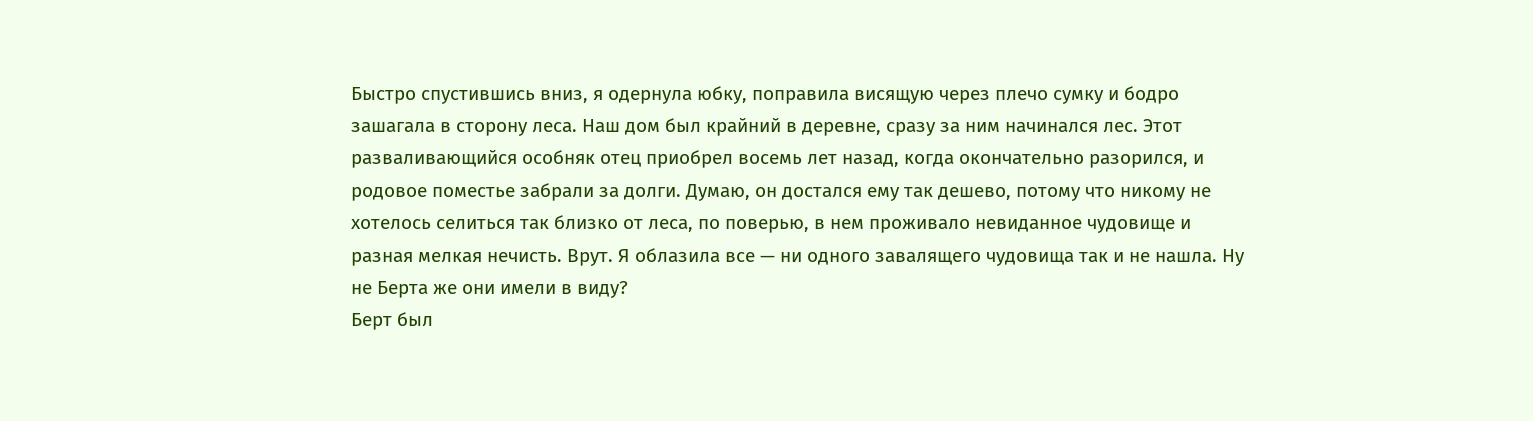Быстро спустившись вниз, я одернула юбку, поправила висящую через плечо сумку и бодро зашагала в сторону леса. Наш дом был крайний в деревне, сразу за ним начинался лес. Этот разваливающийся особняк отец приобрел восемь лет назад, когда окончательно разорился, и родовое поместье забрали за долги. Думаю, он достался ему так дешево, потому что никому не хотелось селиться так близко от леса, по поверью, в нем проживало невиданное чудовище и разная мелкая нечисть. Врут. Я облазила все — ни одного завалящего чудовища так и не нашла. Ну не Берта же они имели в виду?
Берт был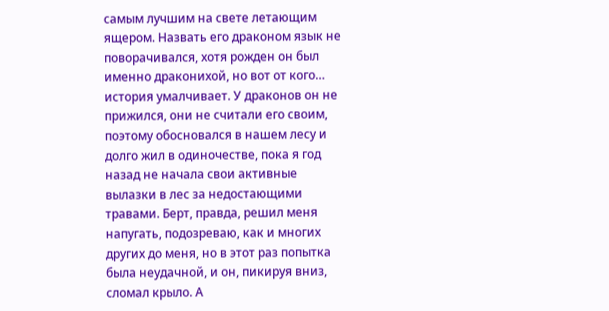самым лучшим на свете летающим ящером. Назвать его драконом язык не поворачивался, хотя рожден он был именно драконихой, но вот от кого… история умалчивает. У драконов он не прижился, они не считали его своим, поэтому обосновался в нашем лесу и долго жил в одиночестве, пока я год назад не начала свои активные вылазки в лес за недостающими травами. Берт, правда, решил меня напугать, подозреваю, как и многих других до меня, но в этот раз попытка была неудачной, и он, пикируя вниз, сломал крыло. А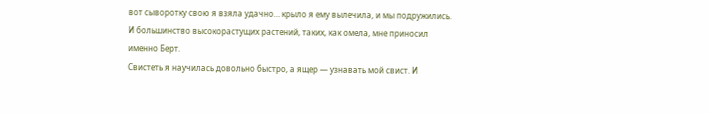вот сыворотку свою я взяла удачно… крыло я ему вылечила, и мы подружились. И большинство высокорастущих растений, таких, как омела, мне приносил именно Берт.
Свистеть я научилась довольно быстро, а ящер — узнавать мой свист. И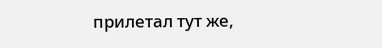прилетал тут же,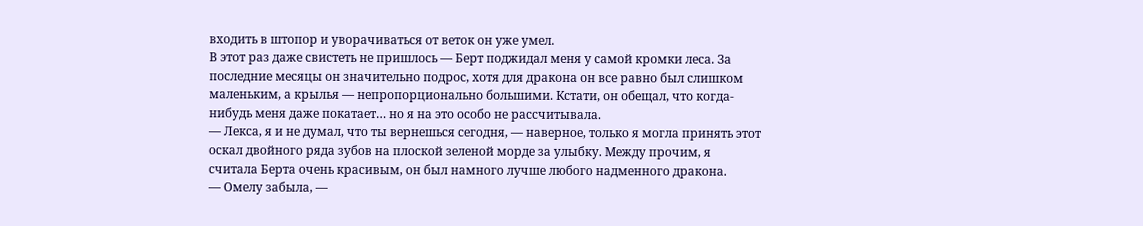входить в штопор и уворачиваться от веток он уже умел.
В этот раз даже свистеть не пришлось — Берт поджидал меня у самой кромки леса. За последние месяцы он значительно подрос, хотя для дракона он все равно был слишком маленьким, а крылья — непропорционально большими. Кстати, он обещал, что когда-нибудь меня даже покатает… но я на это особо не рассчитывала.
— Лекса, я и не думал, что ты вернешься сегодня, — наверное, только я могла принять этот оскал двойного ряда зубов на плоской зеленой морде за улыбку. Между прочим, я считала Берта очень красивым, он был намного лучше любого надменного дракона.
— Омелу забыла, —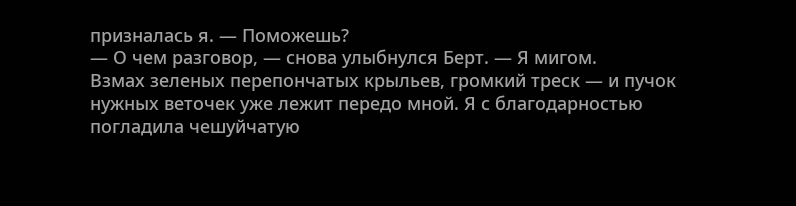призналась я. — Поможешь?
— О чем разговор, — снова улыбнулся Берт. — Я мигом.
Взмах зеленых перепончатых крыльев, громкий треск — и пучок нужных веточек уже лежит передо мной. Я с благодарностью погладила чешуйчатую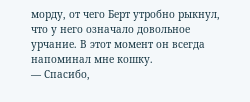морду, от чего Берт утробно рыкнул, что у него означало довольное урчание. В этот момент он всегда напоминал мне кошку.
— Спасибо,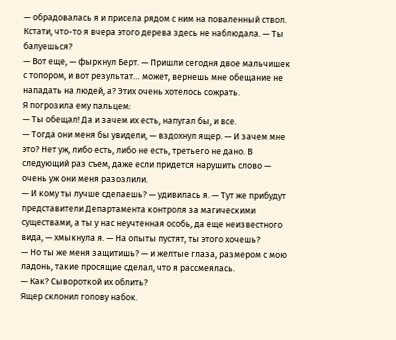— обрадовалась я и присела рядом с ним на поваленный ствол. Кстати, что-то я вчера этого дерева здесь не наблюдала. — Ты балуешься?
— Вот еще, — фыркнул Берт. — Пришли сегодня двое мальчишек с топором, и вот результат… может, вернешь мне обещание не нападать на людей, а? Этих очень хотелось сожрать.
Я погрозила ему пальцем:
— Ты обещал! Да и зачем их есть, напугал бы, и все.
— Тогда они меня бы увидели, — вздохнул ящер. — И зачем мне это? Нет уж, либо есть, либо не есть, третьего не дано. В следующий раз съем, даже если придется нарушить слово — очень уж они меня разозлили.
— И кому ты лучше сделаешь? — удивилась я. — Тут же прибудут представители Департамента контроля за магическими существами, а ты у нас неучтенная особь, да еще неизвестного вида, — хмыкнула я. — На опыты пустят, ты этого хочешь?
— Но ты же меня защитишь? — и желтые глаза, размером с мою ладонь, такие просящие сделал, что я рассмеялась.
— Как? Сывороткой их облить?
Ящер склонил голову набок.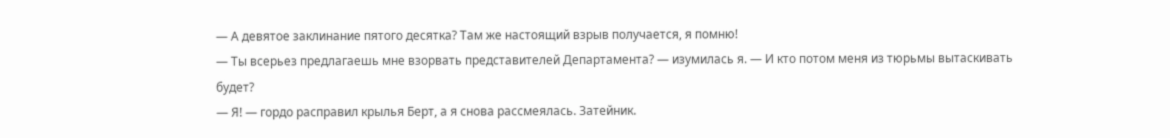— А девятое заклинание пятого десятка? Там же настоящий взрыв получается, я помню!
— Ты всерьез предлагаешь мне взорвать представителей Департамента? — изумилась я. — И кто потом меня из тюрьмы вытаскивать будет?
— Я! — гордо расправил крылья Берт, а я снова рассмеялась. Затейник.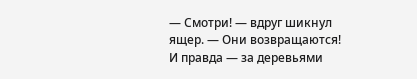— Смотри! — вдруг шикнул ящер. — Они возвращаются!
И правда — за деревьями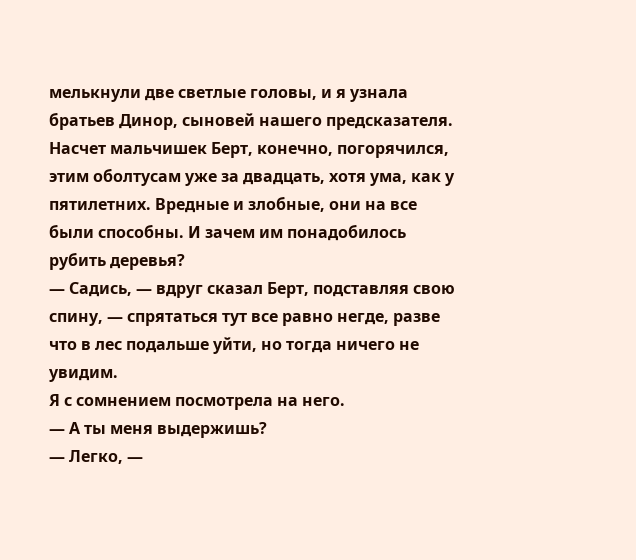мелькнули две светлые головы, и я узнала братьев Динор, сыновей нашего предсказателя. Насчет мальчишек Берт, конечно, погорячился, этим оболтусам уже за двадцать, хотя ума, как у пятилетних. Вредные и злобные, они на все были способны. И зачем им понадобилось рубить деревья?
— Садись, — вдруг сказал Берт, подставляя свою спину, — спрятаться тут все равно негде, разве что в лес подальше уйти, но тогда ничего не увидим.
Я с сомнением посмотрела на него.
— А ты меня выдержишь?
— Легко, —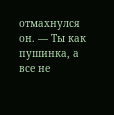отмахнулся он. — Ты как пушинка, а все не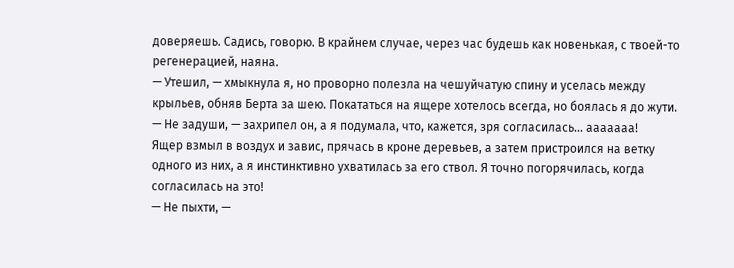доверяешь. Садись, говорю. В крайнем случае, через час будешь как новенькая, с твоей-то регенерацией, наяна.
— Утешил, — хмыкнула я, но проворно полезла на чешуйчатую спину и уселась между крыльев, обняв Берта за шею. Покататься на ящере хотелось всегда, но боялась я до жути.
— Не задуши, — захрипел он, а я подумала, что, кажется, зря согласилась… ааааааа!
Ящер взмыл в воздух и завис, прячась в кроне деревьев, а затем пристроился на ветку одного из них, а я инстинктивно ухватилась за его ствол. Я точно погорячилась, когда согласилась на это!
— Не пыхти, —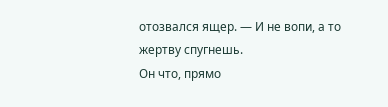отозвался ящер. — И не вопи, а то жертву спугнешь.
Он что, прямо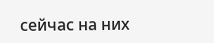сейчас на них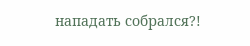нападать собрался?!